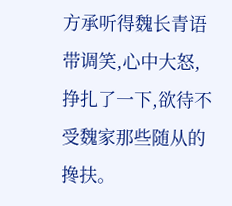方承听得魏长青语带调笑,心中大怒,挣扎了一下,欲待不受魏家那些随从的搀扶。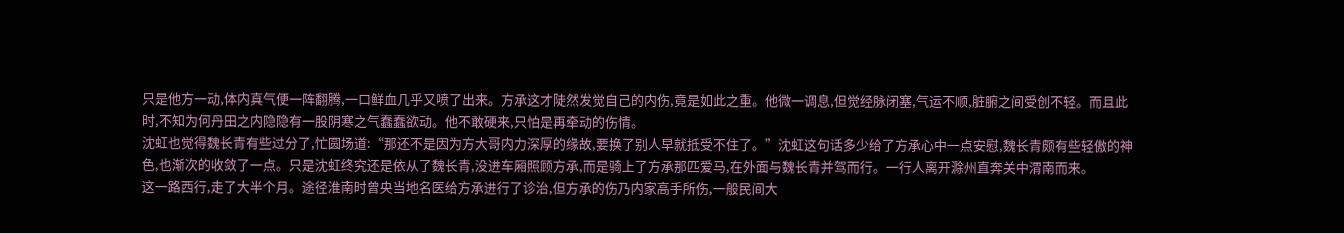只是他方一动,体内真气便一阵翻腾,一口鲜血几乎又喷了出来。方承这才陡然发觉自己的内伤,竟是如此之重。他微一调息,但觉经脉闭塞,气运不顺,脏腑之间受创不轻。而且此时,不知为何丹田之内隐隐有一股阴寒之气蠢蠢欲动。他不敢硬来,只怕是再牵动的伤情。
沈虹也觉得魏长青有些过分了,忙圆场道:“那还不是因为方大哥内力深厚的缘故,要换了别人早就抵受不住了。”沈虹这句话多少给了方承心中一点安慰,魏长青颇有些轻傲的神色,也渐次的收敛了一点。只是沈虹终究还是依从了魏长青,没进车厢照顾方承,而是骑上了方承那匹爱马,在外面与魏长青并驾而行。一行人离开滁州直奔关中渭南而来。
这一路西行,走了大半个月。途径淮南时曾央当地名医给方承进行了诊治,但方承的伤乃内家高手所伤,一般民间大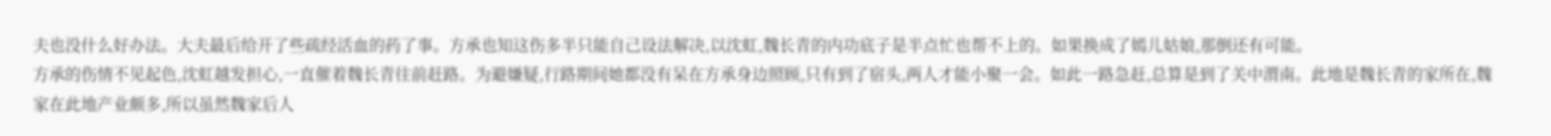夫也没什么好办法。大夫最后给开了些疏经活血的药了事。方承也知这伤多半只能自己设法解决,以沈虹,魏长青的内功底子是半点忙也帮不上的。如果换成了嫣儿姑娘,那倒还有可能。
方承的伤情不见起色,沈虹越发担心,一直催着魏长青往前赶路。为避嫌疑,行路期间她都没有呆在方承身边照顾,只有到了宿头,两人才能小聚一会。如此一路急赶,总算是到了关中渭南。此地是魏长青的家所在,魏家在此地产业颇多,所以虽然魏家后人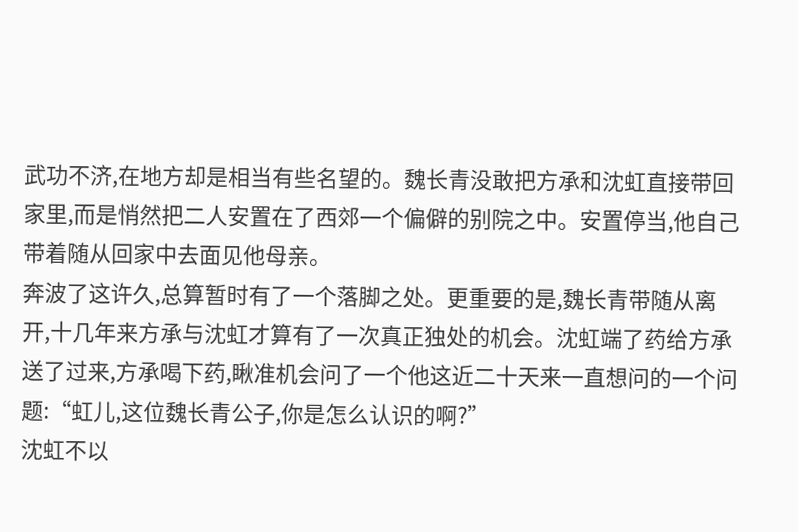武功不济,在地方却是相当有些名望的。魏长青没敢把方承和沈虹直接带回家里,而是悄然把二人安置在了西郊一个偏僻的别院之中。安置停当,他自己带着随从回家中去面见他母亲。
奔波了这许久,总算暂时有了一个落脚之处。更重要的是,魏长青带随从离开,十几年来方承与沈虹才算有了一次真正独处的机会。沈虹端了药给方承送了过来,方承喝下药,瞅准机会问了一个他这近二十天来一直想问的一个问题:“虹儿,这位魏长青公子,你是怎么认识的啊?”
沈虹不以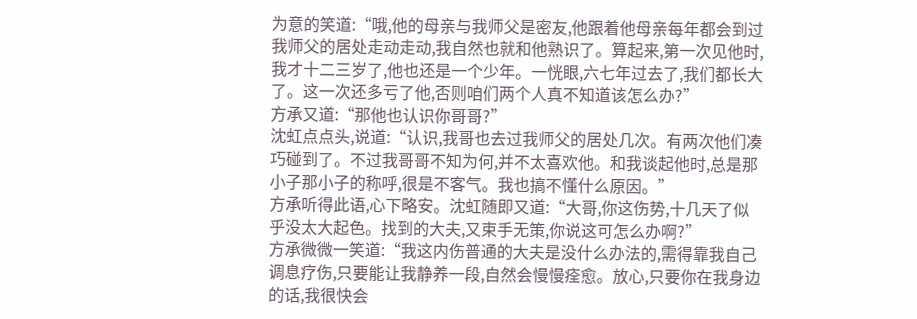为意的笑道:“哦,他的母亲与我师父是密友,他跟着他母亲每年都会到过我师父的居处走动走动,我自然也就和他熟识了。算起来,第一次见他时,我才十二三岁了,他也还是一个少年。一恍眼,六七年过去了,我们都长大了。这一次还多亏了他,否则咱们两个人真不知道该怎么办?”
方承又道:“那他也认识你哥哥?”
沈虹点点头,说道:“认识,我哥也去过我师父的居处几次。有两次他们凑巧碰到了。不过我哥哥不知为何,并不太喜欢他。和我谈起他时,总是那小子那小子的称呼,很是不客气。我也搞不懂什么原因。”
方承听得此语,心下略安。沈虹随即又道:“大哥,你这伤势,十几天了似乎没太大起色。找到的大夫,又束手无策,你说这可怎么办啊?”
方承微微一笑道:“我这内伤普通的大夫是没什么办法的,需得靠我自己调息疗伤,只要能让我静养一段,自然会慢慢痊愈。放心,只要你在我身边的话,我很快会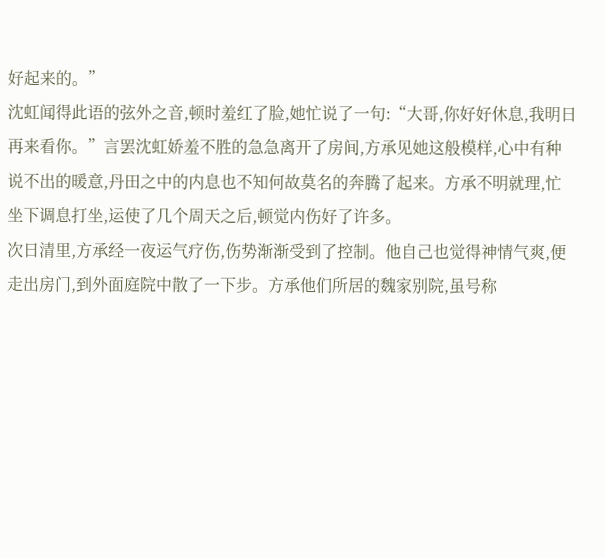好起来的。”
沈虹闻得此语的弦外之音,顿时羞红了脸,她忙说了一句:“大哥,你好好休息,我明日再来看你。”言罢沈虹娇羞不胜的急急离开了房间,方承见她这般模样,心中有种说不出的暖意,丹田之中的内息也不知何故莫名的奔腾了起来。方承不明就理,忙坐下调息打坐,运使了几个周天之后,顿觉内伤好了许多。
次日清里,方承经一夜运气疗伤,伤势渐渐受到了控制。他自己也觉得神情气爽,便走出房门,到外面庭院中散了一下步。方承他们所居的魏家别院,虽号称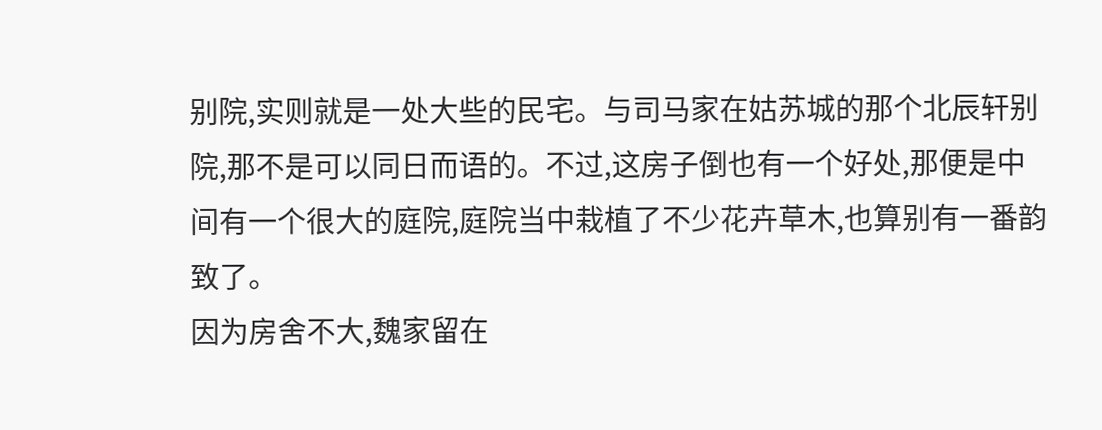别院,实则就是一处大些的民宅。与司马家在姑苏城的那个北辰轩别院,那不是可以同日而语的。不过,这房子倒也有一个好处,那便是中间有一个很大的庭院,庭院当中栽植了不少花卉草木,也算别有一番韵致了。
因为房舍不大,魏家留在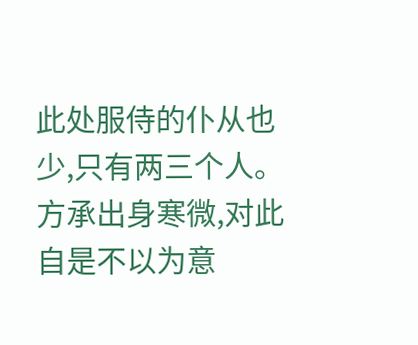此处服侍的仆从也少,只有两三个人。方承出身寒微,对此自是不以为意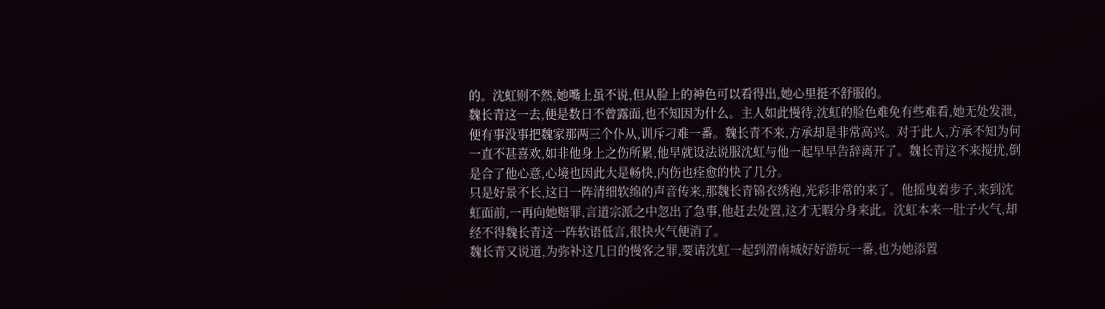的。沈虹则不然,她嘴上虽不说,但从脸上的神色可以看得出,她心里挺不舒服的。
魏长青这一去,便是数日不曾露面,也不知因为什么。主人如此慢待,沈虹的脸色难免有些难看,她无处发泄,便有事没事把魏家那两三个仆从,训斥刁难一番。魏长青不来,方承却是非常高兴。对于此人,方承不知为何一直不甚喜欢,如非他身上之伤所累,他早就设法说服沈虹与他一起早早告辞离开了。魏长青这不来搅扰,倒是合了他心意,心境也因此大是畅快,内伤也痊愈的快了几分。
只是好景不长,这日一阵清细软绵的声音传来,那魏长青锦衣绣袍,光彩非常的来了。他摇曳着步子,来到沈虹面前,一再向她赔罪,言道宗派之中忽出了急事,他赶去处置,这才无暇分身来此。沈虹本来一肚子火气,却经不得魏长青这一阵软语低言,很快火气便消了。
魏长青又说道,为弥补这几日的慢客之罪,要请沈虹一起到渭南城好好游玩一番,也为她添置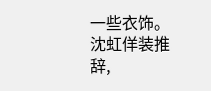一些衣饰。沈虹佯装推辞,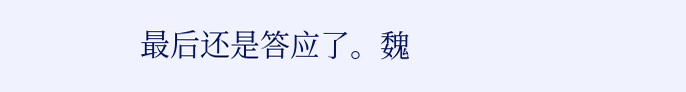最后还是答应了。魏